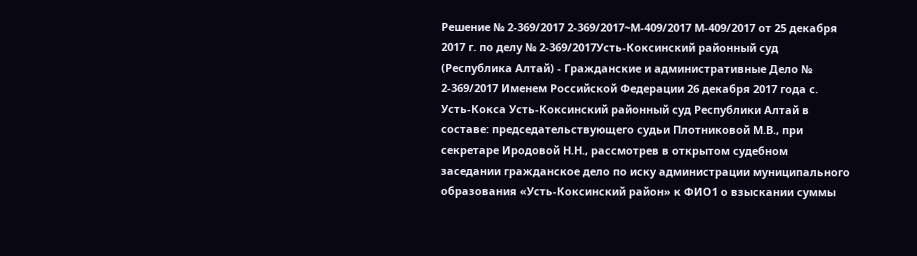Решение № 2-369/2017 2-369/2017~М-409/2017 М-409/2017 от 25 декабря 2017 г. по делу № 2-369/2017Усть-Коксинский районный суд (Республика Алтай) - Гражданские и административные Дело № 2-369/2017 Именем Российской Федерации 26 декабря 2017 года с. Усть-Кокса Усть-Коксинский районный суд Республики Алтай в составе: председательствующего судьи Плотниковой М.В., при секретаре Иродовой Н.Н., рассмотрев в открытом судебном заседании гражданское дело по иску администрации муниципального образования «Усть-Коксинский район» к ФИО1 о взыскании суммы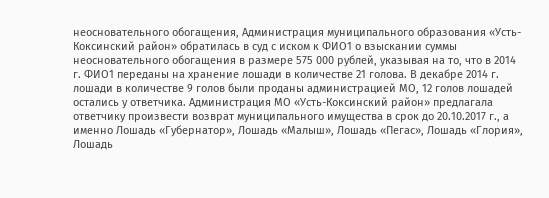неосновательного обогащения, Администрация муниципального образования «Усть-Коксинский район» обратилась в суд с иском к ФИО1 о взыскании суммы неосновательного обогащения в размере 575 000 рублей, указывая на то, что в 2014 г. ФИО1 переданы на хранение лошади в количестве 21 голова. В декабре 2014 г. лошади в количестве 9 голов были проданы администрацией МО, 12 голов лошадей остались у ответчика. Администрация МО «Усть-Коксинский район» предлагала ответчику произвести возврат муниципального имущества в срок до 20.10.2017 г., а именно Лошадь «Губернатор», Лошадь «Малыш», Лошадь «Пегас», Лошадь «Глория», Лошадь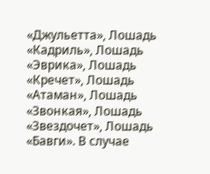«Джульетта», Лошадь «Кадриль», Лошадь «Эврика», Лошадь «Кречет», Лошадь «Атаман», Лошадь «Звонкая», Лошадь «Звездочет», Лошадь «Бавги». В случае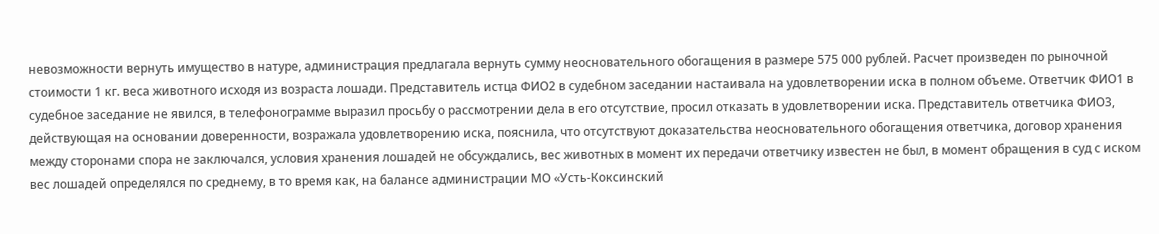невозможности вернуть имущество в натуре, администрация предлагала вернуть сумму неосновательного обогащения в размере 575 000 рублей. Расчет произведен по рыночной стоимости 1 кг. веса животного исходя из возраста лошади. Представитель истца ФИО2 в судебном заседании настаивала на удовлетворении иска в полном объеме. Ответчик ФИО1 в судебное заседание не явился, в телефонограмме выразил просьбу о рассмотрении дела в его отсутствие, просил отказать в удовлетворении иска. Представитель ответчика ФИО3, действующая на основании доверенности, возражала удовлетворению иска, пояснила, что отсутствуют доказательства неосновательного обогащения ответчика, договор хранения между сторонами спора не заключался, условия хранения лошадей не обсуждались, вес животных в момент их передачи ответчику известен не был, в момент обращения в суд с иском вес лошадей определялся по среднему, в то время как, на балансе администрации МО «Усть-Коксинский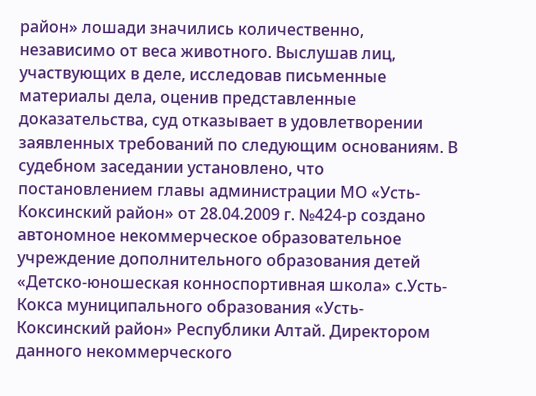район» лошади значились количественно, независимо от веса животного. Выслушав лиц, участвующих в деле, исследовав письменные материалы дела, оценив представленные доказательства, суд отказывает в удовлетворении заявленных требований по следующим основаниям. В судебном заседании установлено, что постановлением главы администрации МО «Усть-Коксинский район» от 28.04.2009 г. №424-р создано автономное некоммерческое образовательное учреждение дополнительного образования детей «Детско-юношеская конноспортивная школа» с.Усть-Кокса муниципального образования «Усть-Коксинский район» Республики Алтай. Директором данного некоммерческого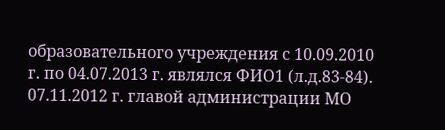образовательного учреждения с 10.09.2010 г. по 04.07.2013 г. являлся ФИО1 (л.д.83-84). 07.11.2012 г. главой администрации МО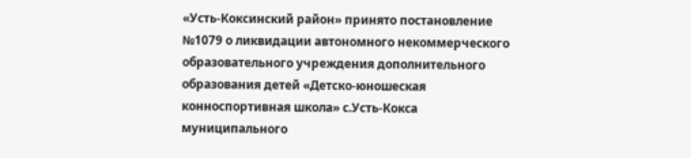«Усть-Коксинский район» принято постановление №1079 о ликвидации автономного некоммерческого образовательного учреждения дополнительного образования детей «Детско-юношеская конноспортивная школа» с.Усть-Кокса муниципального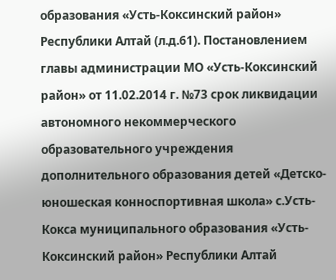образования «Усть-Коксинский район» Республики Алтай (л.д.61). Постановлением главы администрации МО «Усть-Коксинский район» от 11.02.2014 г. №73 срок ликвидации автономного некоммерческого образовательного учреждения дополнительного образования детей «Детско-юношеская конноспортивная школа» с.Усть-Кокса муниципального образования «Усть-Коксинский район» Республики Алтай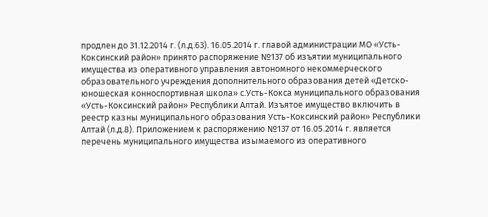продлен до 31.12.2014 г. (л.д.63). 16.05.2014 г. главой администрации МО «Усть-Коксинский район» принято распоряжение №137 об изъятии муниципального имущества из оперативного управления автономного некоммерческого образовательного учреждения дополнительного образования детей «Детско-юношеская конноспортивная школа» с.Усть-Кокса муниципального образования «Усть-Коксинский район» Республики Алтай. Изъятое имущество включить в реестр казны муниципального образования Усть-Коксинский район» Республики Алтай (л.д.8). Приложением к распоряжению №137 от 16.05.2014 г. является перечень муниципального имущества изымаемого из оперативного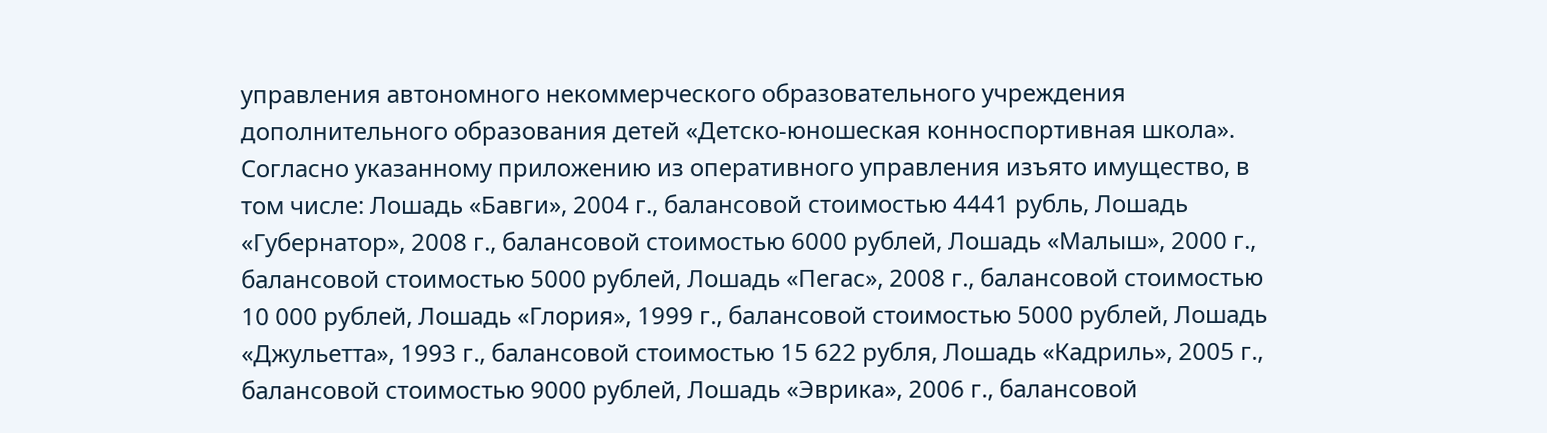управления автономного некоммерческого образовательного учреждения дополнительного образования детей «Детско-юношеская конноспортивная школа». Согласно указанному приложению из оперативного управления изъято имущество, в том числе: Лошадь «Бавги», 2004 г., балансовой стоимостью 4441 рубль, Лошадь «Губернатор», 2008 г., балансовой стоимостью 6000 рублей, Лошадь «Малыш», 2000 г., балансовой стоимостью 5000 рублей, Лошадь «Пегас», 2008 г., балансовой стоимостью 10 000 рублей, Лошадь «Глория», 1999 г., балансовой стоимостью 5000 рублей, Лошадь «Джульетта», 1993 г., балансовой стоимостью 15 622 рубля, Лошадь «Кадриль», 2005 г., балансовой стоимостью 9000 рублей, Лошадь «Эврика», 2006 г., балансовой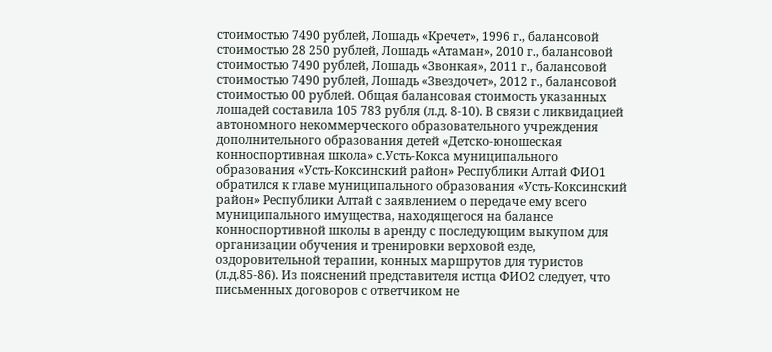стоимостью 7490 рублей, Лошадь «Кречет», 1996 г., балансовой стоимостью 28 250 рублей, Лошадь «Атаман», 2010 г., балансовой стоимостью 7490 рублей, Лошадь «Звонкая», 2011 г., балансовой стоимостью 7490 рублей, Лошадь «Звездочет», 2012 г., балансовой стоимостью 00 рублей. Общая балансовая стоимость указанных лошадей составила 105 783 рубля (л.д. 8-10). В связи с ликвидацией автономного некоммерческого образовательного учреждения дополнительного образования детей «Детско-юношеская конноспортивная школа» с.Усть-Кокса муниципального образования «Усть-Коксинский район» Республики Алтай ФИО1 обратился к главе муниципального образования «Усть-Коксинский район» Республики Алтай с заявлением о передаче ему всего муниципального имущества, находящегося на балансе конноспортивной школы в аренду с последующим выкупом для организации обучения и тренировки верховой езде, оздоровительной терапии, конных маршрутов для туристов (л.д.85-86). Из пояснений представителя истца ФИО2 следует, что письменных договоров с ответчиком не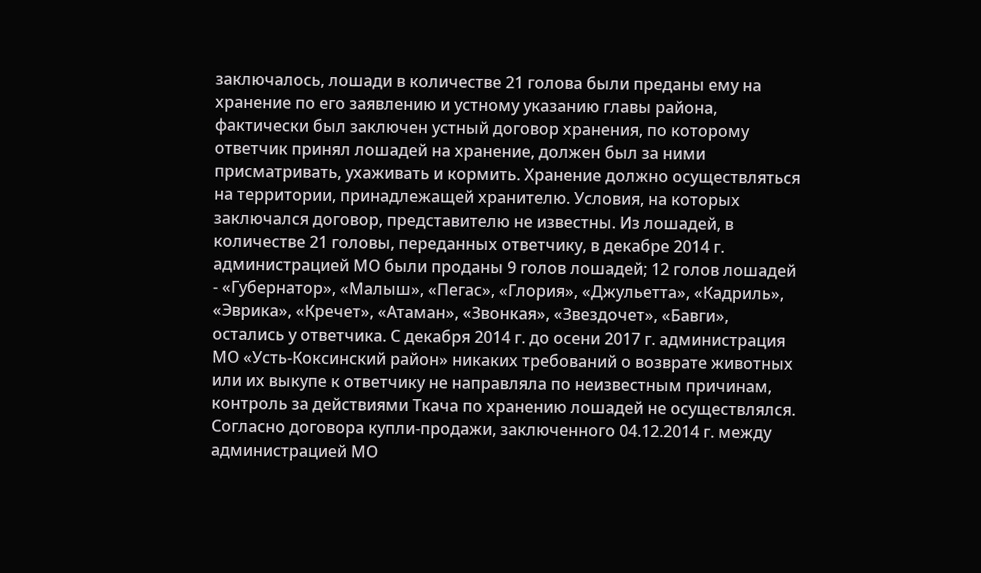заключалось, лошади в количестве 21 голова были преданы ему на хранение по его заявлению и устному указанию главы района, фактически был заключен устный договор хранения, по которому ответчик принял лошадей на хранение, должен был за ними присматривать, ухаживать и кормить. Хранение должно осуществляться на территории, принадлежащей хранителю. Условия, на которых заключался договор, представителю не известны. Из лошадей, в количестве 21 головы, переданных ответчику, в декабре 2014 г. администрацией МО были проданы 9 голов лошадей; 12 голов лошадей - «Губернатор», «Малыш», «Пегас», «Глория», «Джульетта», «Кадриль», «Эврика», «Кречет», «Атаман», «Звонкая», «Звездочет», «Бавги», остались у ответчика. С декабря 2014 г. до осени 2017 г. администрация МО «Усть-Коксинский район» никаких требований о возврате животных или их выкупе к ответчику не направляла по неизвестным причинам, контроль за действиями Ткача по хранению лошадей не осуществлялся. Согласно договора купли-продажи, заключенного 04.12.2014 г. между администрацией МО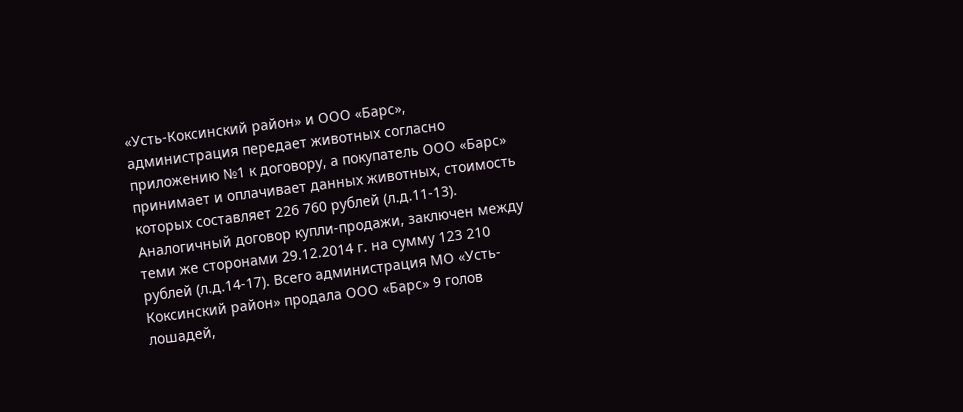«Усть-Коксинский район» и ООО «Барс», администрация передает животных согласно приложению №1 к договору, а покупатель ООО «Барс» принимает и оплачивает данных животных, стоимость которых составляет 226 760 рублей (л.д.11-13). Аналогичный договор купли-продажи, заключен между теми же сторонами 29.12.2014 г. на сумму 123 210 рублей (л.д.14-17). Всего администрация МО «Усть-Коксинский район» продала ООО «Барс» 9 голов лошадей,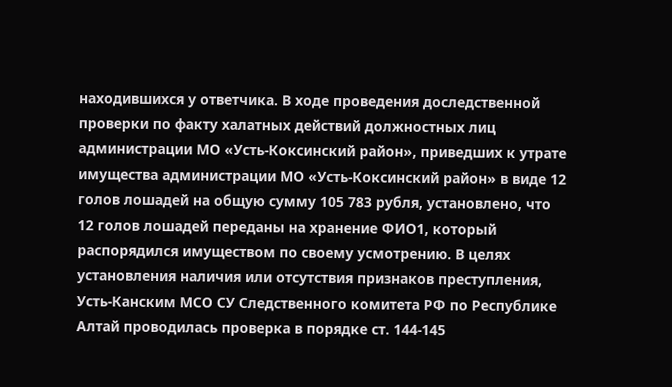находившихся у ответчика. В ходе проведения доследственной проверки по факту халатных действий должностных лиц администрации МО «Усть-Коксинский район», приведших к утрате имущества администрации МО «Усть-Коксинский район» в виде 12 голов лошадей на общую сумму 105 783 рубля, установлено, что 12 голов лошадей переданы на хранение ФИО1, который распорядился имуществом по своему усмотрению. В целях установления наличия или отсутствия признаков преступления, Усть-Канским МСО СУ Следственного комитета РФ по Республике Алтай проводилась проверка в порядке ст. 144-145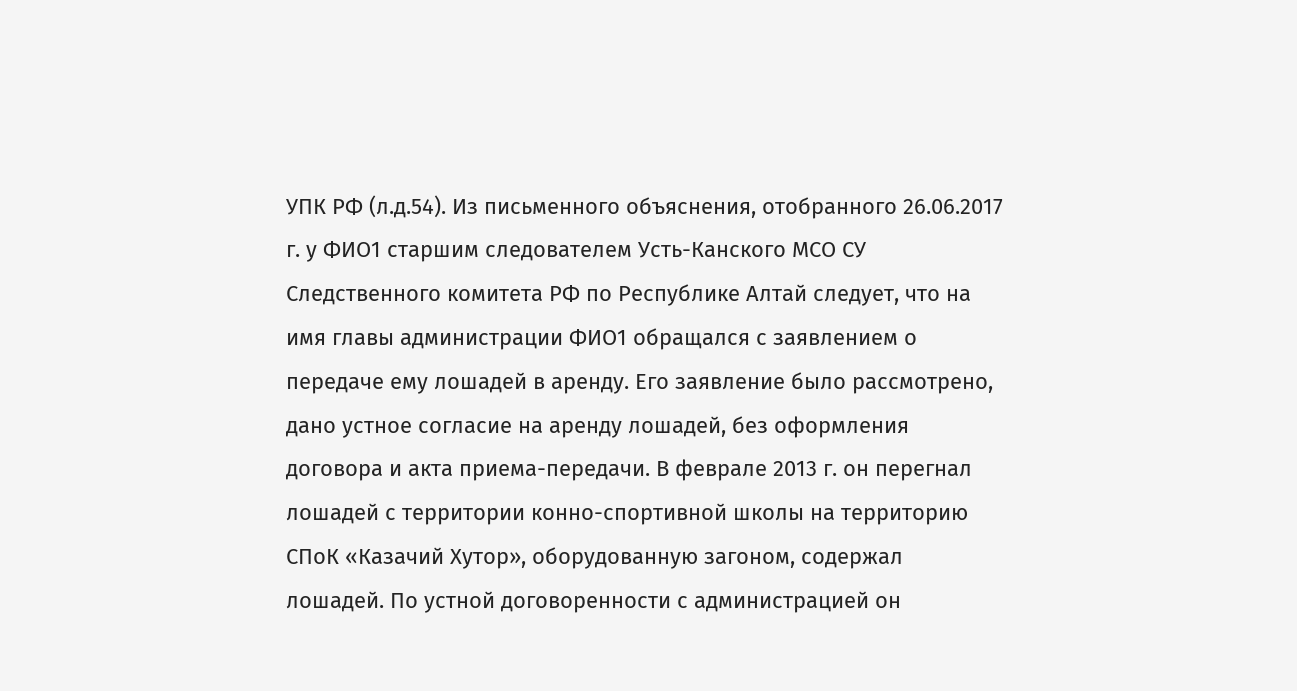УПК РФ (л.д.54). Из письменного объяснения, отобранного 26.06.2017 г. у ФИО1 старшим следователем Усть-Канского МСО СУ Следственного комитета РФ по Республике Алтай следует, что на имя главы администрации ФИО1 обращался с заявлением о передаче ему лошадей в аренду. Его заявление было рассмотрено, дано устное согласие на аренду лошадей, без оформления договора и акта приема-передачи. В феврале 2013 г. он перегнал лошадей с территории конно-спортивной школы на территорию СПоК «Казачий Хутор», оборудованную загоном, содержал лошадей. По устной договоренности с администрацией он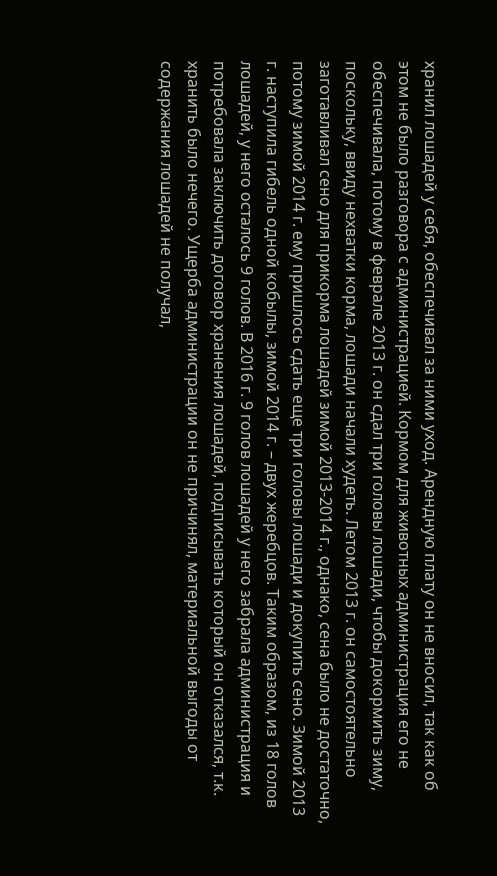хранил лошадей у себя, обеспечивал за ними уход. Арендную плату он не вносил, так как об этом не было разговора с администрацией. Кормом для животных администрация его не обеспечивала, потому в феврале 2013 г. он сдал три головы лошади, чтобы докормить зиму, поскольку, ввиду нехватки корма, лошади начали худеть. Летом 2013 г. он самостоятельно заготавливал сено для прикорма лошадей зимой 2013-2014 г., однако, сена было не достаточно, потому зимой 2014 г. ему пришлось сдать еще три головы лошади и докупить сено. Зимой 2013 г. наступила гибель одной кобылы, зимой 2014 г. – двух жеребцов. Таким образом, из 18 голов лошадей, у него осталось 9 голов. В 2016 г. 9 голов лошадей у него забрала администрация и потребовала заключить договор хранения лошадей, подписывать который он отказался, т.к. хранить было нечего. Ущерба администрации он не причинял, материальной выгоды от содержания лошадей не получал,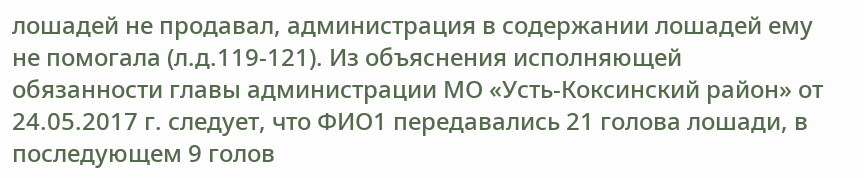лошадей не продавал, администрация в содержании лошадей ему не помогала (л.д.119-121). Из объяснения исполняющей обязанности главы администрации МО «Усть-Коксинский район» от 24.05.2017 г. следует, что ФИО1 передавались 21 голова лошади, в последующем 9 голов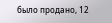было продано, 12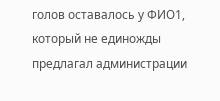голов оставалось у ФИО1, который не единожды предлагал администрации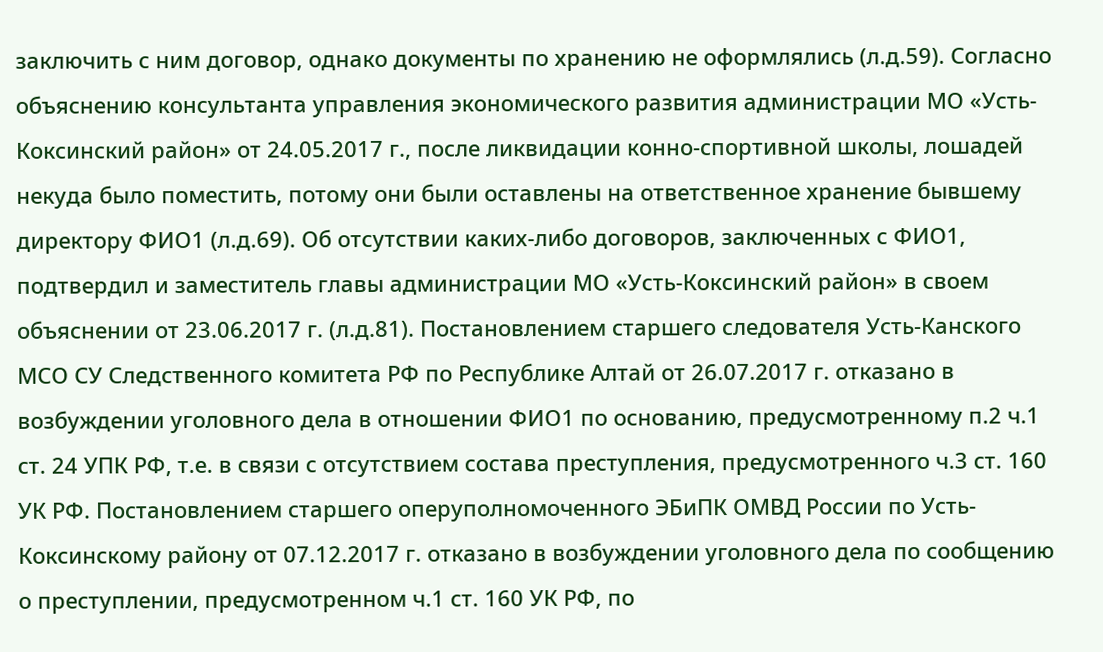заключить с ним договор, однако документы по хранению не оформлялись (л.д.59). Согласно объяснению консультанта управления экономического развития администрации МО «Усть-Коксинский район» от 24.05.2017 г., после ликвидации конно-спортивной школы, лошадей некуда было поместить, потому они были оставлены на ответственное хранение бывшему директору ФИО1 (л.д.69). Об отсутствии каких-либо договоров, заключенных с ФИО1, подтвердил и заместитель главы администрации МО «Усть-Коксинский район» в своем объяснении от 23.06.2017 г. (л.д.81). Постановлением старшего следователя Усть-Канского МСО СУ Следственного комитета РФ по Республике Алтай от 26.07.2017 г. отказано в возбуждении уголовного дела в отношении ФИО1 по основанию, предусмотренному п.2 ч.1 ст. 24 УПК РФ, т.е. в связи с отсутствием состава преступления, предусмотренного ч.3 ст. 160 УК РФ. Постановлением старшего оперуполномоченного ЭБиПК ОМВД России по Усть-Коксинскому району от 07.12.2017 г. отказано в возбуждении уголовного дела по сообщению о преступлении, предусмотренном ч.1 ст. 160 УК РФ, по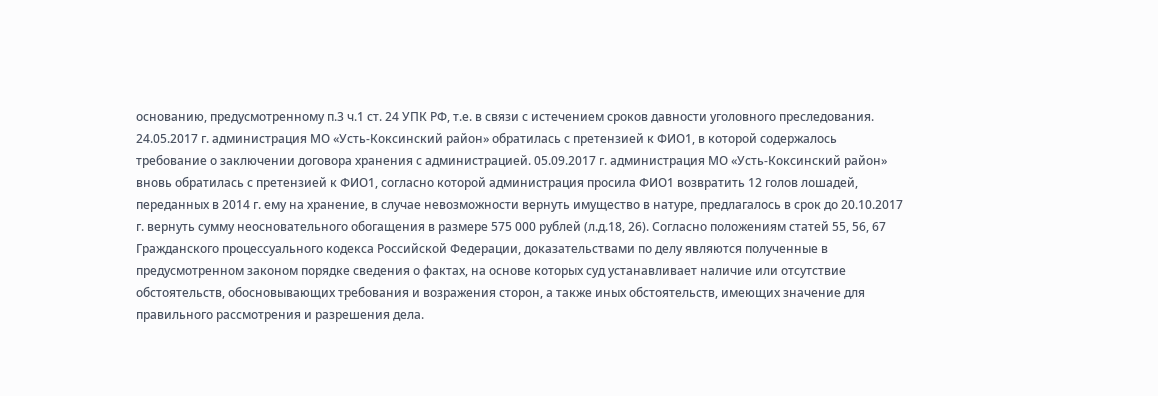основанию, предусмотренному п.3 ч.1 ст. 24 УПК РФ, т.е. в связи с истечением сроков давности уголовного преследования. 24.05.2017 г. администрация МО «Усть-Коксинский район» обратилась с претензией к ФИО1, в которой содержалось требование о заключении договора хранения с администрацией. 05.09.2017 г. администрация МО «Усть-Коксинский район» вновь обратилась с претензией к ФИО1, согласно которой администрация просила ФИО1 возвратить 12 голов лошадей, переданных в 2014 г. ему на хранение, в случае невозможности вернуть имущество в натуре, предлагалось в срок до 20.10.2017 г. вернуть сумму неосновательного обогащения в размере 575 000 рублей (л.д.18, 26). Согласно положениям статей 55, 56, 67 Гражданского процессуального кодекса Российской Федерации, доказательствами по делу являются полученные в предусмотренном законом порядке сведения о фактах, на основе которых суд устанавливает наличие или отсутствие обстоятельств, обосновывающих требования и возражения сторон, а также иных обстоятельств, имеющих значение для правильного рассмотрения и разрешения дела.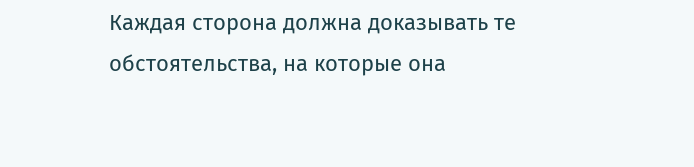Каждая сторона должна доказывать те обстоятельства, на которые она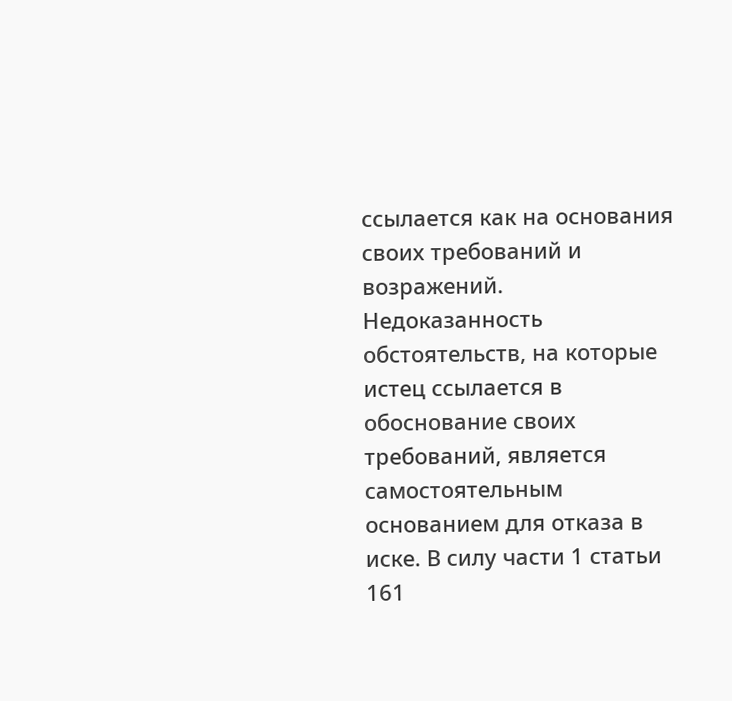ссылается как на основания своих требований и возражений. Недоказанность обстоятельств, на которые истец ссылается в обоснование своих требований, является самостоятельным основанием для отказа в иске. В силу части 1 статьи 161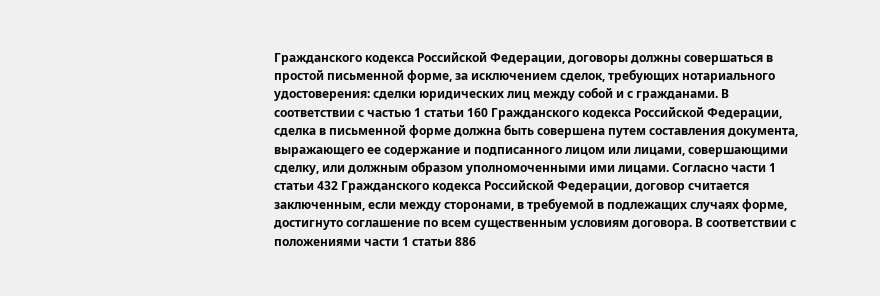Гражданского кодекса Российской Федерации, договоры должны совершаться в простой письменной форме, за исключением сделок, требующих нотариального удостоверения: сделки юридических лиц между собой и с гражданами. В соответствии с частью 1 статьи 160 Гражданского кодекса Российской Федерации, сделка в письменной форме должна быть совершена путем составления документа, выражающего ее содержание и подписанного лицом или лицами, совершающими сделку, или должным образом уполномоченными ими лицами. Согласно части 1 статьи 432 Гражданского кодекса Российской Федерации, договор считается заключенным, если между сторонами, в требуемой в подлежащих случаях форме, достигнуто соглашение по всем существенным условиям договора. В соответствии с положениями части 1 статьи 886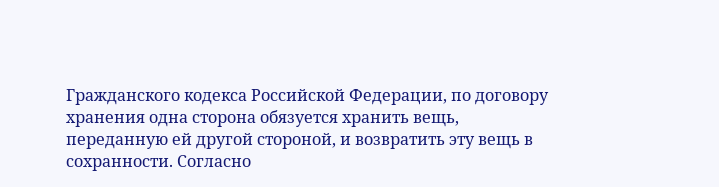Гражданского кодекса Российской Федерации, по договору хранения одна сторона обязуется хранить вещь, переданную ей другой стороной, и возвратить эту вещь в сохранности. Согласно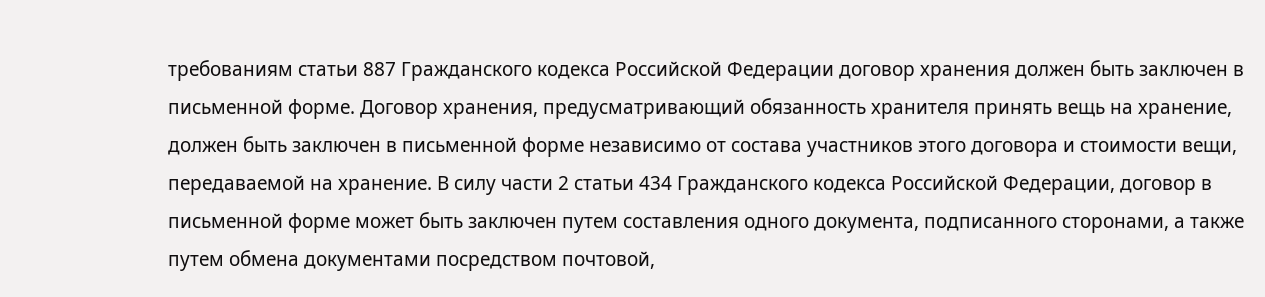требованиям статьи 887 Гражданского кодекса Российской Федерации договор хранения должен быть заключен в письменной форме. Договор хранения, предусматривающий обязанность хранителя принять вещь на хранение, должен быть заключен в письменной форме независимо от состава участников этого договора и стоимости вещи, передаваемой на хранение. В силу части 2 статьи 434 Гражданского кодекса Российской Федерации, договор в письменной форме может быть заключен путем составления одного документа, подписанного сторонами, а также путем обмена документами посредством почтовой,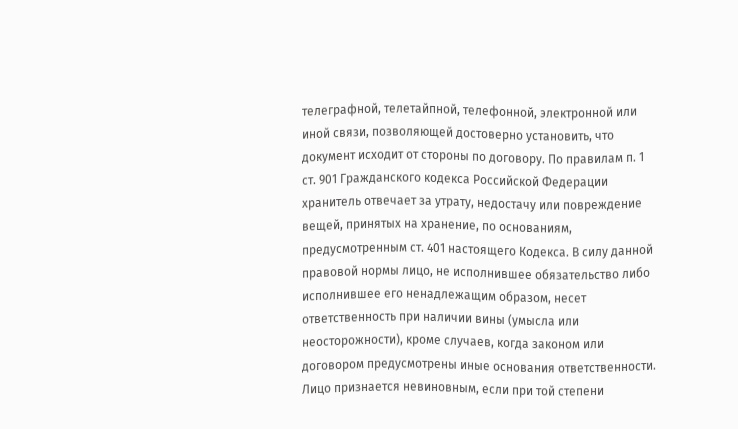телеграфной, телетайпной, телефонной, электронной или иной связи, позволяющей достоверно установить, что документ исходит от стороны по договору. По правилам п. 1 ст. 901 Гражданского кодекса Российской Федерации хранитель отвечает за утрату, недостачу или повреждение вещей, принятых на хранение, по основаниям, предусмотренным ст. 401 настоящего Кодекса. В силу данной правовой нормы лицо, не исполнившее обязательство либо исполнившее его ненадлежащим образом, несет ответственность при наличии вины (умысла или неосторожности), кроме случаев, когда законом или договором предусмотрены иные основания ответственности. Лицо признается невиновным, если при той степени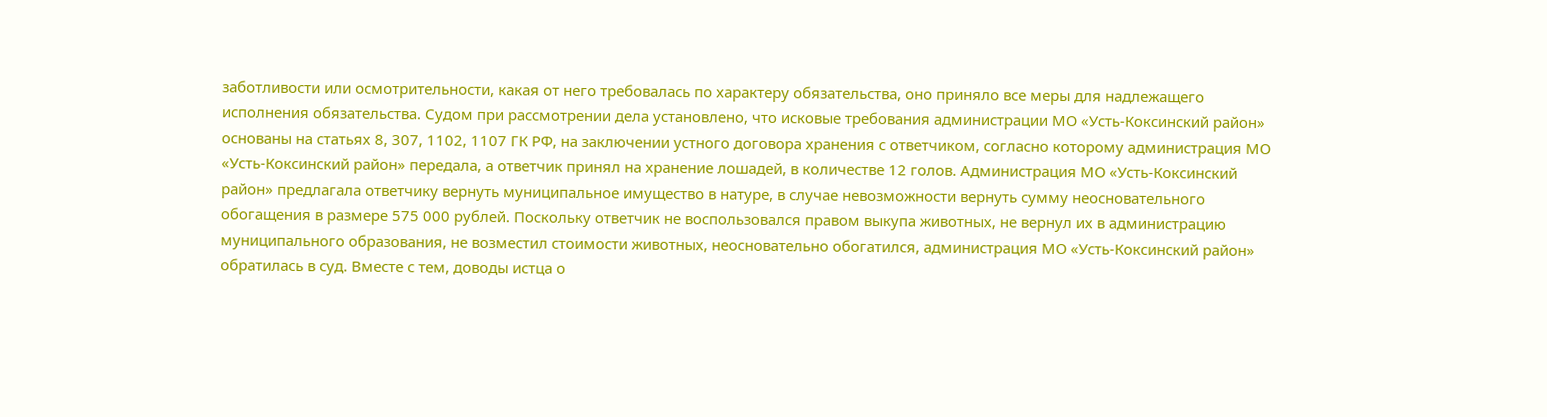заботливости или осмотрительности, какая от него требовалась по характеру обязательства, оно приняло все меры для надлежащего исполнения обязательства. Судом при рассмотрении дела установлено, что исковые требования администрации МО «Усть-Коксинский район» основаны на статьях 8, 307, 1102, 1107 ГК РФ, на заключении устного договора хранения с ответчиком, согласно которому администрация МО «Усть-Коксинский район» передала, а ответчик принял на хранение лошадей, в количестве 12 голов. Администрация МО «Усть-Коксинский район» предлагала ответчику вернуть муниципальное имущество в натуре, в случае невозможности вернуть сумму неосновательного обогащения в размере 575 000 рублей. Поскольку ответчик не воспользовался правом выкупа животных, не вернул их в администрацию муниципального образования, не возместил стоимости животных, неосновательно обогатился, администрация МО «Усть-Коксинский район» обратилась в суд. Вместе с тем, доводы истца о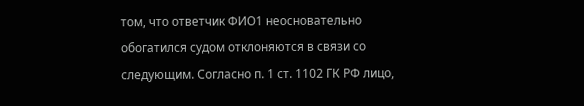том, что ответчик ФИО1 неосновательно обогатился судом отклоняются в связи со следующим. Согласно п. 1 ст. 1102 ГК РФ лицо,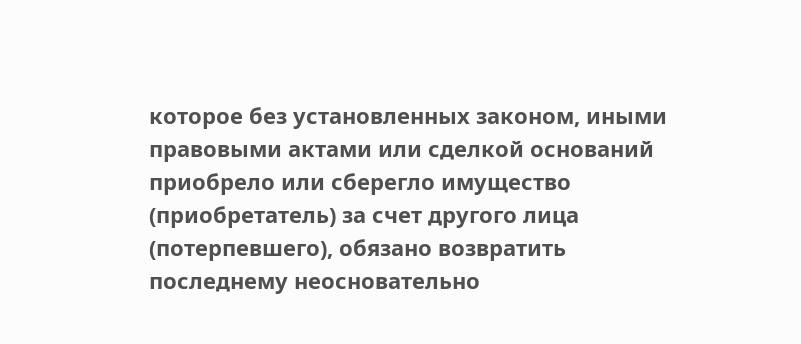которое без установленных законом, иными правовыми актами или сделкой оснований приобрело или сберегло имущество (приобретатель) за счет другого лица (потерпевшего), обязано возвратить последнему неосновательно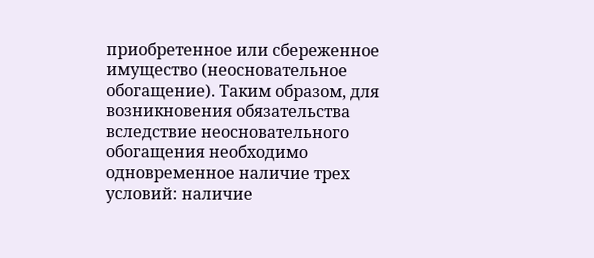приобретенное или сбереженное имущество (неосновательное обогащение). Таким образом, для возникновения обязательства вследствие неосновательного обогащения необходимо одновременное наличие трех условий: наличие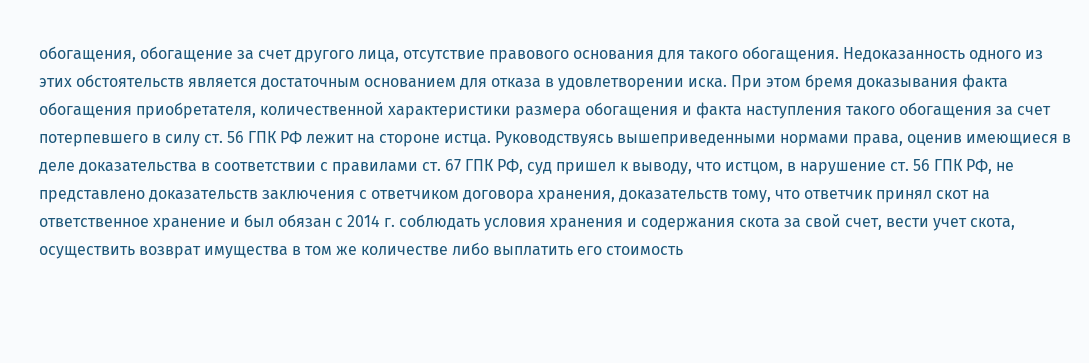обогащения, обогащение за счет другого лица, отсутствие правового основания для такого обогащения. Недоказанность одного из этих обстоятельств является достаточным основанием для отказа в удовлетворении иска. При этом бремя доказывания факта обогащения приобретателя, количественной характеристики размера обогащения и факта наступления такого обогащения за счет потерпевшего в силу ст. 56 ГПК РФ лежит на стороне истца. Руководствуясь вышеприведенными нормами права, оценив имеющиеся в деле доказательства в соответствии с правилами ст. 67 ГПК РФ, суд пришел к выводу, что истцом, в нарушение ст. 56 ГПК РФ, не представлено доказательств заключения с ответчиком договора хранения, доказательств тому, что ответчик принял скот на ответственное хранение и был обязан с 2014 г. соблюдать условия хранения и содержания скота за свой счет, вести учет скота, осуществить возврат имущества в том же количестве либо выплатить его стоимость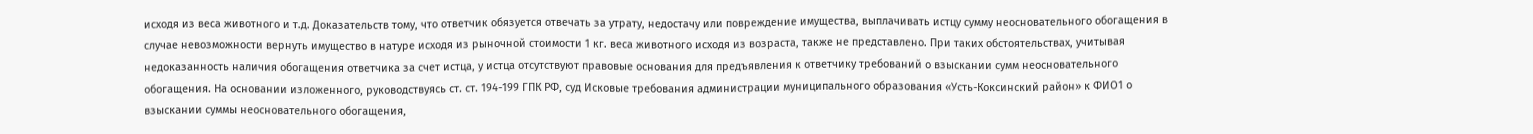исходя из веса животного и т.д. Доказательств тому, что ответчик обязуется отвечать за утрату, недостачу или повреждение имущества, выплачивать истцу сумму неосновательного обогащения в случае невозможности вернуть имущество в натуре исходя из рыночной стоимости 1 кг. веса животного исходя из возраста, также не представлено. При таких обстоятельствах, учитывая недоказанность наличия обогащения ответчика за счет истца, у истца отсутствуют правовые основания для предъявления к ответчику требований о взыскании сумм неосновательного обогащения. На основании изложенного, руководствуясь ст. ст. 194-199 ГПК РФ, суд Исковые требования администрации муниципального образования «Усть-Коксинский район» к ФИО1 о взыскании суммы неосновательного обогащения,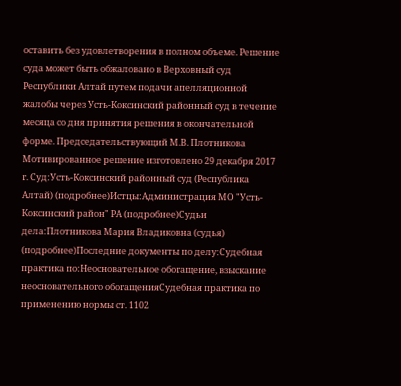оставить без удовлетворения в полном объеме. Решение суда может быть обжаловано в Верховный суд Республики Алтай путем подачи апелляционной жалобы через Усть-Коксинский районный суд в течение месяца со дня принятия решения в окончательной форме. Председательствующий М.В. Плотникова Мотивированное решение изготовлено 29 декабря 2017 г. Суд:Усть-Коксинский районный суд (Республика Алтай) (подробнее)Истцы:Администрация МО "Усть-Коксинский район" РА (подробнее)Судьи дела:Плотникова Мария Владиковна (судья) (подробнее)Последние документы по делу:Судебная практика по:Неосновательное обогащение, взыскание неосновательного обогащенияСудебная практика по применению нормы ст. 1102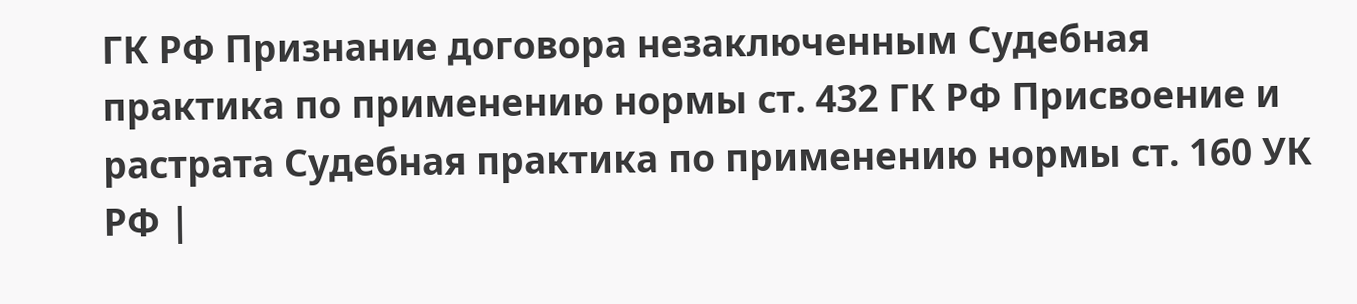ГК РФ Признание договора незаключенным Судебная практика по применению нормы ст. 432 ГК РФ Присвоение и растрата Судебная практика по применению нормы ст. 160 УК РФ |